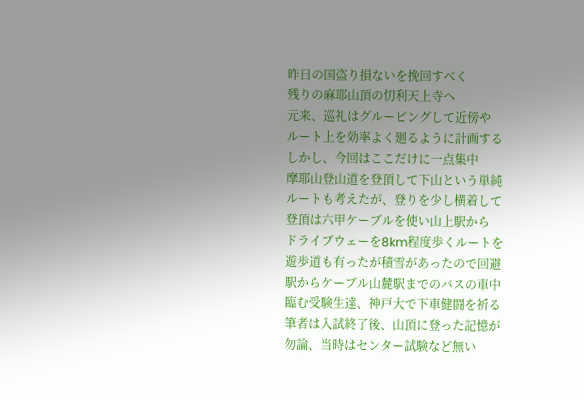昨日の国盗り損ないを挽回すべく
残りの麻耶山頂の忉利天上寺へ
元来、巡礼はグルーピングして近傍や
ルート上を効率よく廻るように計画する
しかし、今回はここだけに一点集中
摩耶山登山道を登頂して下山という単純
ルートも考えたが、登りを少し横着して
登頂は六甲ケーブルを使い山上駅から
ドライブウェーを8km程度歩くルートを
遊歩道も有ったが積雪があったので回避
駅からケーブル山麓駅までのバスの車中
臨む受験生達、神戸大で下車健闘を祈る
筆者は入試終了後、山頂に登った記憶が
勿論、当時はセンター試験など無い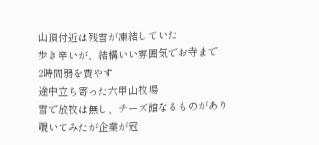山頂付近は残雪が凍結していた
歩き辛いが、結構いい雰囲気でお寺まで
2時間弱を費やす
途中立ち寄った六甲山牧場
雪で放牧は無し、チーズ館なるものがあり
覗いてみたが企業が冠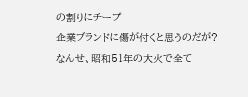の割りにチープ
企業ブランドに傷が付くと思うのだが?
なんせ、昭和51年の大火で全て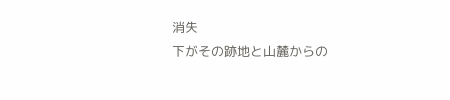消失
下がその跡地と山麓からの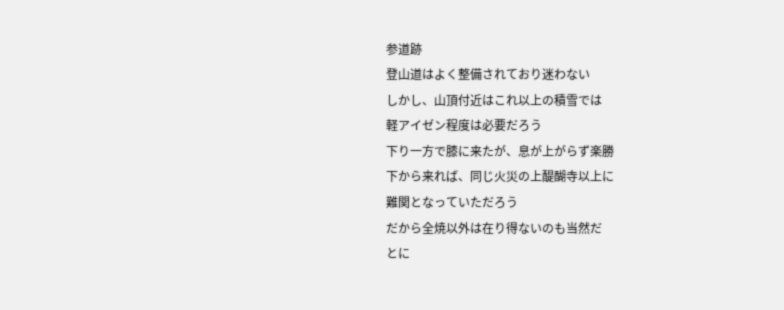参道跡
登山道はよく整備されており迷わない
しかし、山頂付近はこれ以上の積雪では
軽アイゼン程度は必要だろう
下り一方で膝に来たが、息が上がらず楽勝
下から来れば、同じ火災の上醍醐寺以上に
難関となっていただろう
だから全焼以外は在り得ないのも当然だ
とに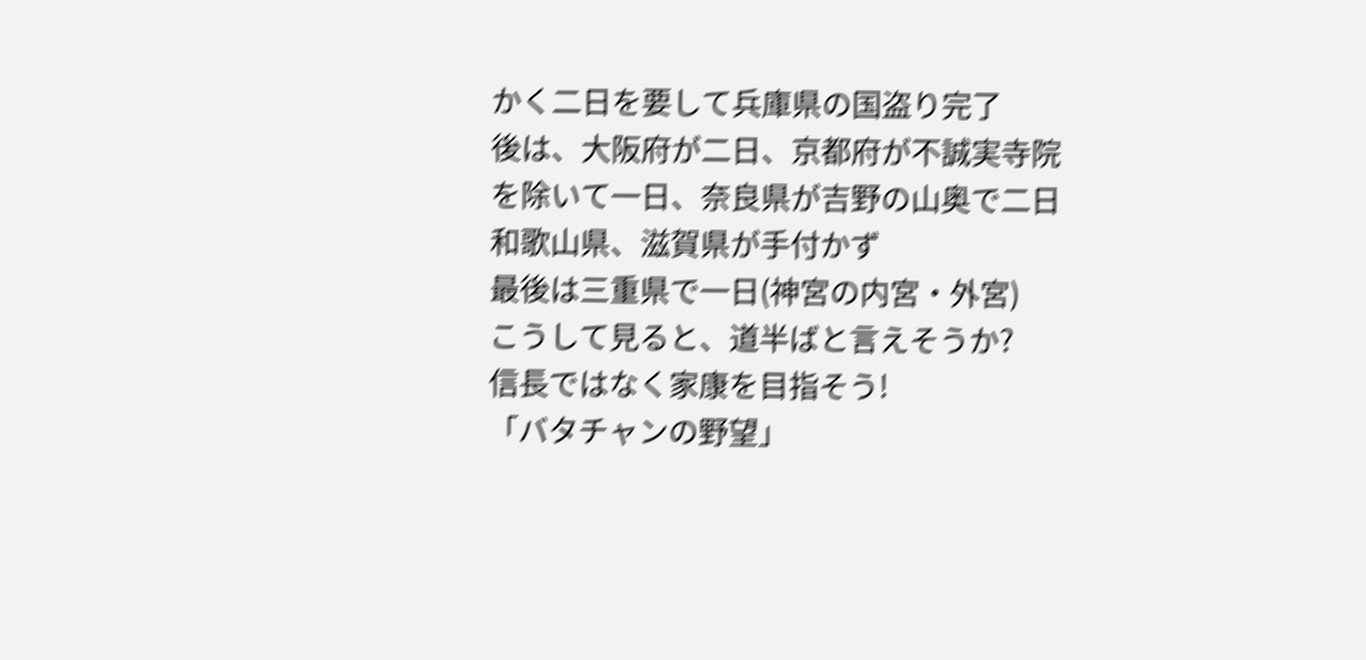かく二日を要して兵庫県の国盗り完了
後は、大阪府が二日、京都府が不誠実寺院
を除いて一日、奈良県が吉野の山奥で二日
和歌山県、滋賀県が手付かず
最後は三重県で一日(神宮の内宮・外宮)
こうして見ると、道半ばと言えそうか?
信長ではなく家康を目指そう!
「バタチャンの野望」